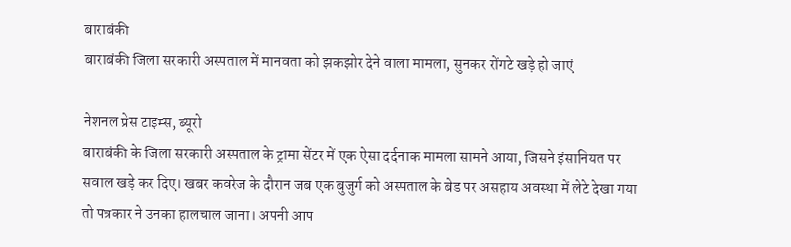बाराबंकी
बाराबंकी जिला सरकारी अस्पताल में मानवता को झकझोर देने वाला मामला, सुनकर रोंगटे खड़े हो जाएं

नेशनल प्रेस टाइम्स, ब्यूरो
बाराबंकी के जिला सरकारी अस्पताल के ट्रामा सेंटर में एक ऐसा दर्दनाक मामला सामने आया, जिसने इंसानियत पर सवाल खड़े कर दिए। खबर कवरेज के दौरान जब एक बुजुर्ग को अस्पताल के बेड पर असहाय अवस्था में लेटे देखा गया तो पत्रकार ने उनका हालचाल जाना। अपनी आप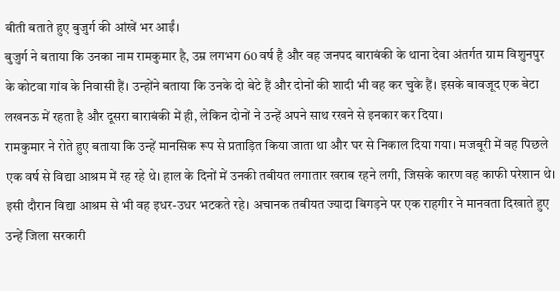बीती बताते हुए बुजुर्ग की आंखें भर आईं।
बुजुर्ग ने बताया कि उनका नाम रामकुमार है, उम्र लगभग 60 वर्ष है और वह जनपद बाराबंकी के थाना देवा अंतर्गत ग्राम विशुनपुर के कोटवा गांव के निवासी हैं। उन्होंने बताया कि उनके दो बेटे हैं और दोनों की शादी भी वह कर चुके हैं। इसके बावजूद एक बेटा लखनऊ में रहता है और दूसरा बाराबंकी में ही, लेकिन दोनों ने उन्हें अपने साथ रखने से इनकार कर दिया।
रामकुमार ने रोते हुए बताया कि उन्हें मानसिक रूप से प्रताड़ित किया जाता था और घर से निकाल दिया गया। मजबूरी में वह पिछले एक वर्ष से विद्या आश्रम में रह रहे थे। हाल के दिनों में उनकी तबीयत लगातार खराब रहने लगी, जिसके कारण वह काफी परेशान थे। इसी दौरान विद्या आश्रम से भी वह इधर-उधर भटकते रहे। अचानक तबीयत ज्यादा बिगड़ने पर एक राहगीर ने मानवता दिखाते हुए उन्हें जिला सरकारी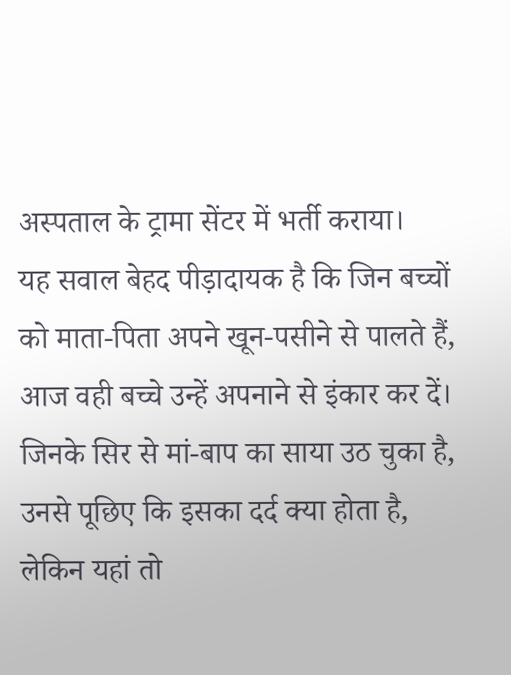अस्पताल के ट्रामा सेंटर में भर्ती कराया।
यह सवाल बेहद पीड़ादायक है कि जिन बच्चों को माता-पिता अपने खून-पसीने से पालते हैं, आज वही बच्चे उन्हें अपनाने से इंकार कर दें। जिनके सिर से मां-बाप का साया उठ चुका है, उनसे पूछिए कि इसका दर्द क्या होता है, लेकिन यहां तो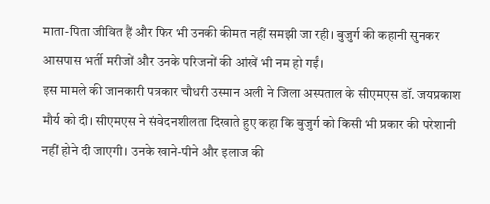माता-पिता जीवित हैं और फिर भी उनकी कीमत नहीं समझी जा रही। बुजुर्ग की कहानी सुनकर आसपास भर्ती मरीजों और उनके परिजनों की आंखें भी नम हो गईं।
इस मामले की जानकारी पत्रकार चौधरी उस्मान अली ने जिला अस्पताल के सीएमएस डॉ. जयप्रकाश मौर्य को दी। सीएमएस ने संवेदनशीलता दिखाते हुए कहा कि बुजुर्ग को किसी भी प्रकार की परेशानी नहीं होने दी जाएगी। उनके खाने-पीने और इलाज की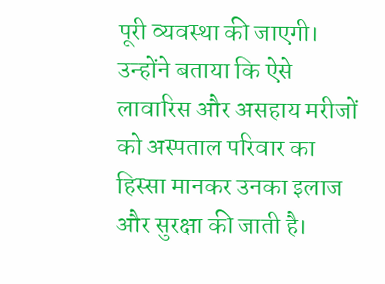पूरी व्यवस्था की जाएगी। उन्होंने बताया कि ऐसे लावारिस और असहाय मरीजों को अस्पताल परिवार का हिस्सा मानकर उनका इलाज और सुरक्षा की जाती है।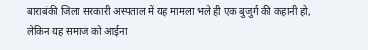बाराबंकी जिला सरकारी अस्पताल में यह मामला भले ही एक बुजुर्ग की कहानी हो, लेकिन यह समाज को आईना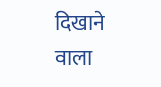दिखाने वाला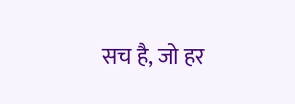सच है, जो हर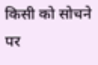किसी को सोचने पर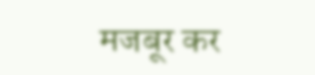मजबूर कर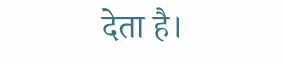देता है।